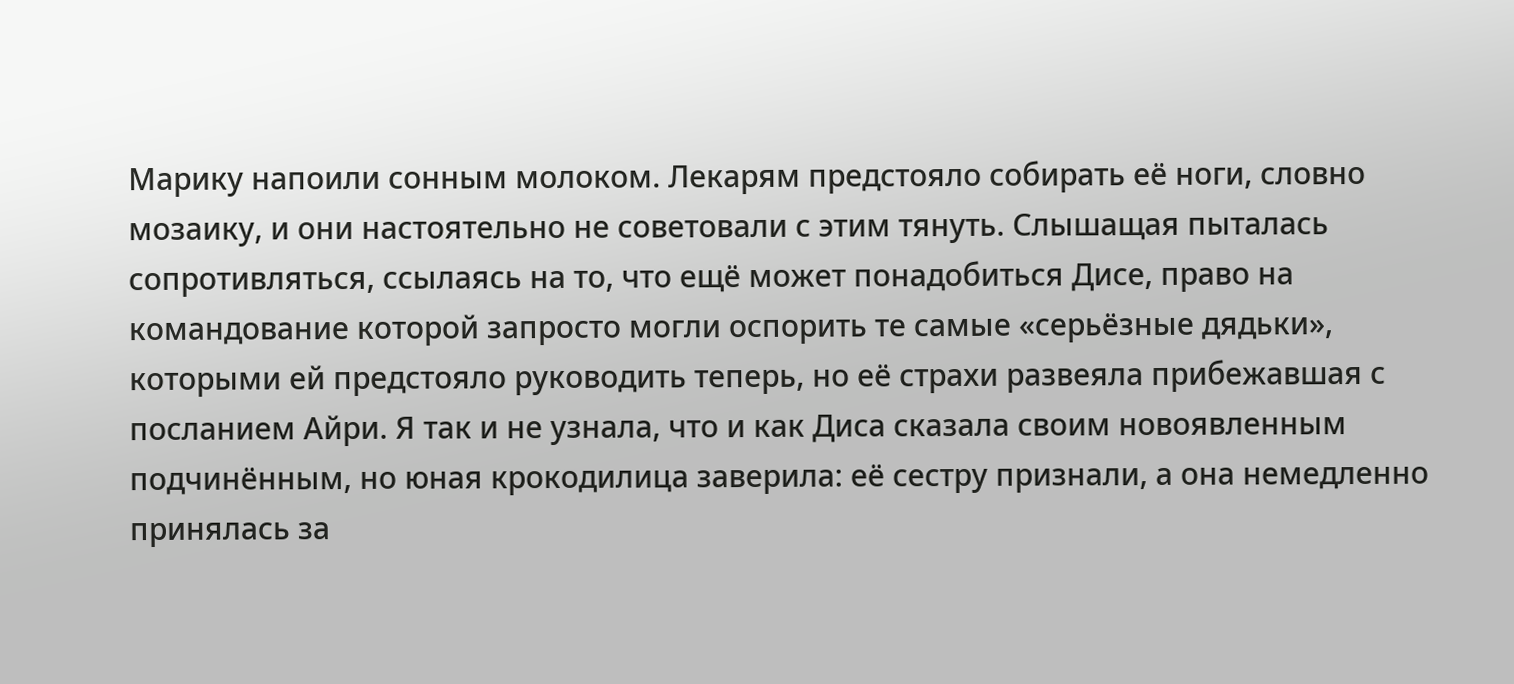Марику напоили сонным молоком. Лекарям предстояло собирать её ноги, словно мозаику, и они настоятельно не советовали с этим тянуть. Слышащая пыталась сопротивляться, ссылаясь на то, что ещё может понадобиться Дисе, право на командование которой запросто могли оспорить те самые «серьёзные дядьки», которыми ей предстояло руководить теперь, но её страхи развеяла прибежавшая с посланием Айри. Я так и не узнала, что и как Диса сказала своим новоявленным подчинённым, но юная крокодилица заверила: её сестру признали, а она немедленно принялась за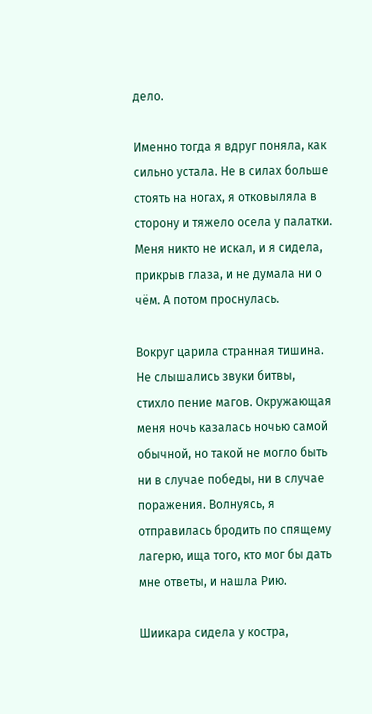дело.

Именно тогда я вдруг поняла, как сильно устала. Не в силах больше стоять на ногах, я отковыляла в сторону и тяжело осела у палатки. Меня никто не искал, и я сидела, прикрыв глаза, и не думала ни о чём. А потом проснулась.

Вокруг царила странная тишина. Не слышались звуки битвы, стихло пение магов. Окружающая меня ночь казалась ночью самой обычной, но такой не могло быть ни в случае победы, ни в случае поражения. Волнуясь, я отправилась бродить по спящему лагерю, ища того, кто мог бы дать мне ответы, и нашла Рию.

Шиикара сидела у костра,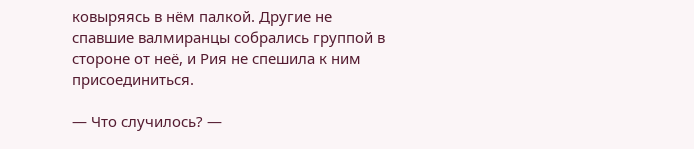ковыряясь в нём палкой. Другие не спавшие валмиранцы собрались группой в стороне от неё, и Рия не спешила к ним присоединиться.

— Что случилось? —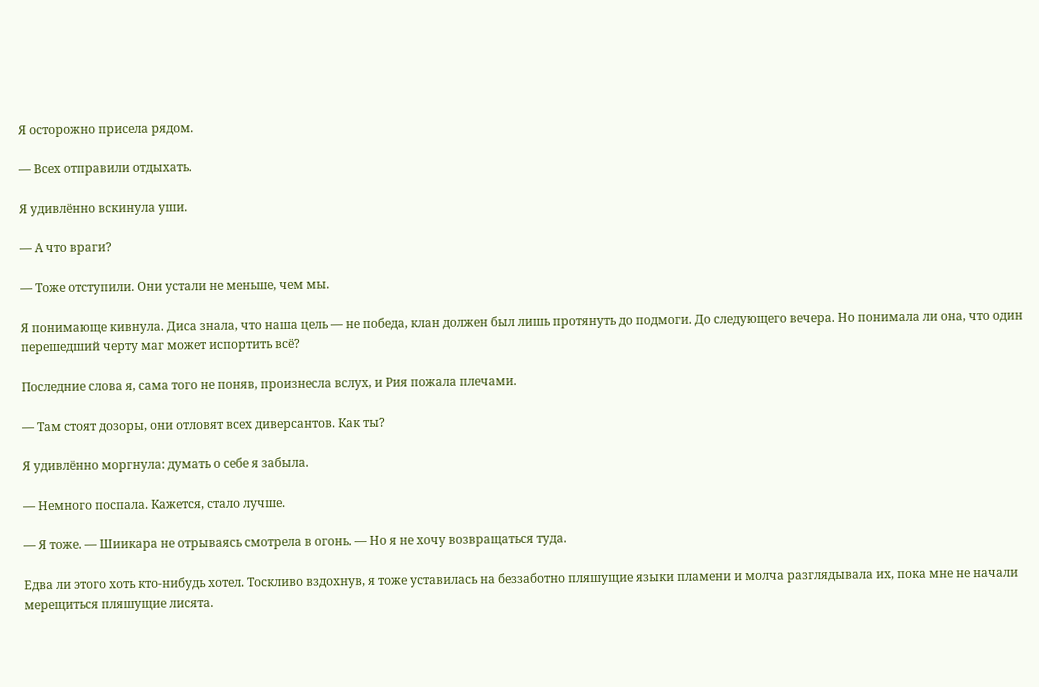Я осторожно присела рядом.

— Всех отправили отдыхать.

Я удивлённо вскинула уши.

— А что враги?

— Тоже отступили. Они устали не меньше, чем мы.

Я понимающе кивнула. Диса знала, что наша цель — не победа, клан должен был лишь протянуть до подмоги. До следующего вечера. Но понимала ли она, что один перешедший черту маг может испортить всё?

Последние слова я, сама того не поняв, произнесла вслух, и Рия пожала плечами.

— Там стоят дозоры, они отловят всех диверсантов. Как ты?

Я удивлённо моргнула: думать о себе я забыла.

— Немного поспала. Кажется, стало лучше.

— Я тоже. — Шиикара не отрываясь смотрела в огонь. — Но я не хочу возвращаться туда.

Едва ли этого хоть кто-нибудь хотел. Тоскливо вздохнув, я тоже уставилась на беззаботно пляшущие языки пламени и молча разглядывала их, пока мне не начали мерещиться пляшущие лисята.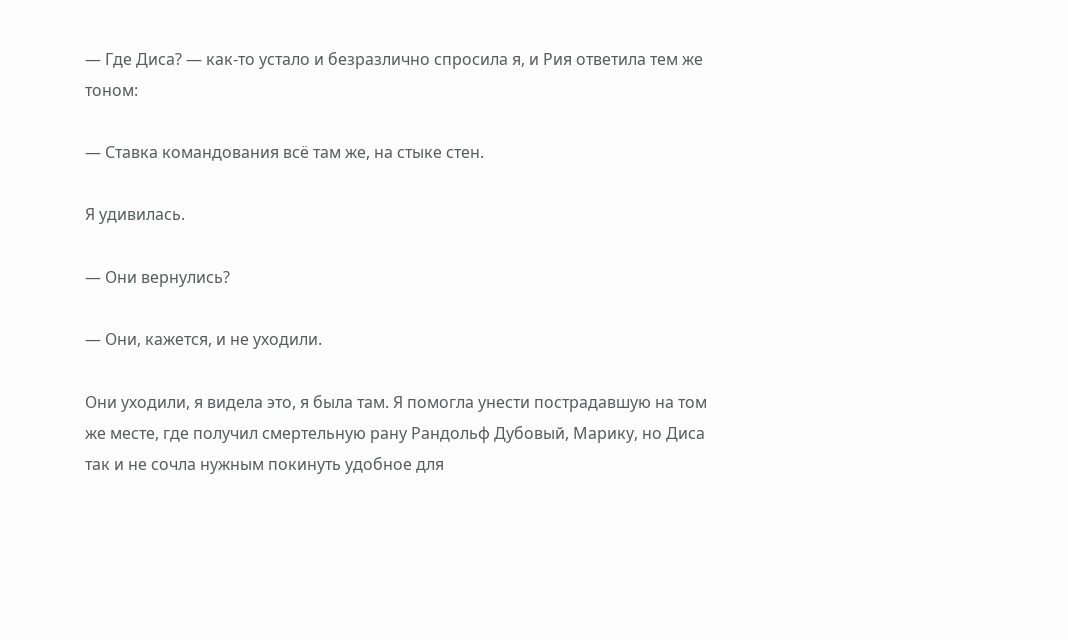— Где Диса? — как-то устало и безразлично спросила я, и Рия ответила тем же тоном:

— Ставка командования всё там же, на стыке стен.

Я удивилась.

— Они вернулись?

— Они, кажется, и не уходили.

Они уходили, я видела это, я была там. Я помогла унести пострадавшую на том же месте, где получил смертельную рану Рандольф Дубовый, Марику, но Диса так и не сочла нужным покинуть удобное для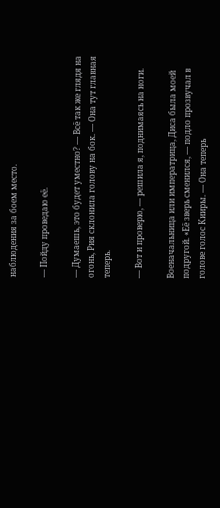наблюдения за боем место.

— Пойду проведаю её.

— Думаешь, это будет уместно? — Всё так же глядя на огонь, Рия склонила голову на бок. — Она тут главная теперь.

— Вот и проверю, — решила я, поднимаясь на ноги.

Военачальница или императрица, Диса была моей подругой. «Её зверь сменился, — подло прозвучал в голове голос Кииры. — Она теперь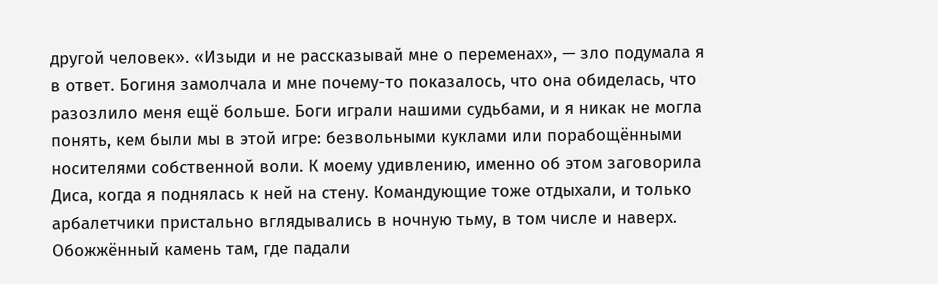другой человек». «Изыди и не рассказывай мне о переменах», — зло подумала я в ответ. Богиня замолчала и мне почему-то показалось, что она обиделась, что разозлило меня ещё больше. Боги играли нашими судьбами, и я никак не могла понять, кем были мы в этой игре: безвольными куклами или порабощёнными носителями собственной воли. К моему удивлению, именно об этом заговорила Диса, когда я поднялась к ней на стену. Командующие тоже отдыхали, и только арбалетчики пристально вглядывались в ночную тьму, в том числе и наверх. Обожжённый камень там, где падали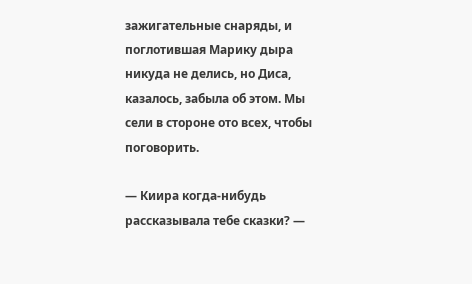зажигательные снаряды, и поглотившая Марику дыра никуда не делись, но Диса, казалось, забыла об этом. Мы сели в стороне ото всех, чтобы поговорить.

— Киира когда-нибудь рассказывала тебе сказки? —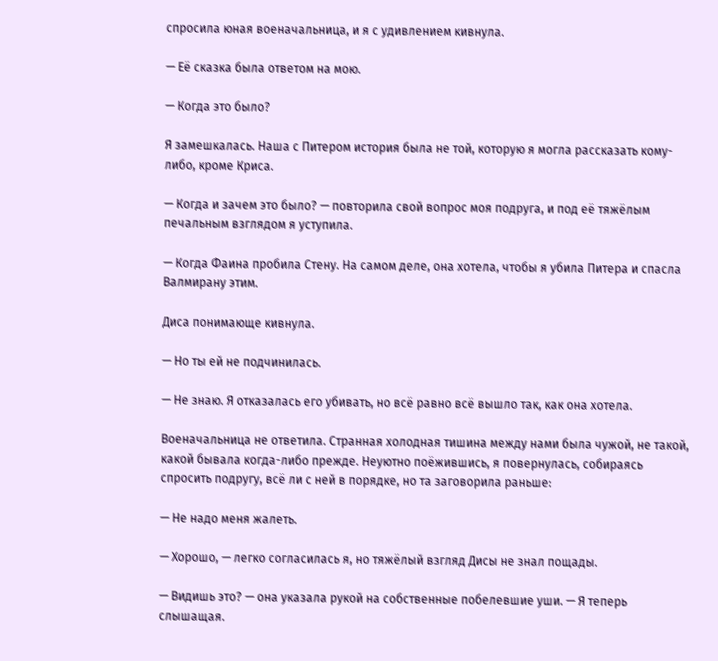спросила юная военачальница, и я с удивлением кивнула.

— Её сказка была ответом на мою.

— Когда это было?

Я замешкалась. Наша с Питером история была не той, которую я могла рассказать кому-либо, кроме Криса.

— Когда и зачем это было? — повторила свой вопрос моя подруга, и под её тяжёлым печальным взглядом я уступила.

— Когда Фаина пробила Стену. На самом деле, она хотела, чтобы я убила Питера и спасла Валмирану этим.

Диса понимающе кивнула.

— Но ты ей не подчинилась.

— Не знаю. Я отказалась его убивать, но всё равно всё вышло так, как она хотела.

Военачальница не ответила. Странная холодная тишина между нами была чужой, не такой, какой бывала когда-либо прежде. Неуютно поёжившись, я повернулась, собираясь спросить подругу, всё ли с ней в порядке, но та заговорила раньше:

— Не надо меня жалеть.

— Хорошо, — легко согласилась я, но тяжёлый взгляд Дисы не знал пощады.

— Видишь это? — она указала рукой на собственные побелевшие уши. — Я теперь слышащая.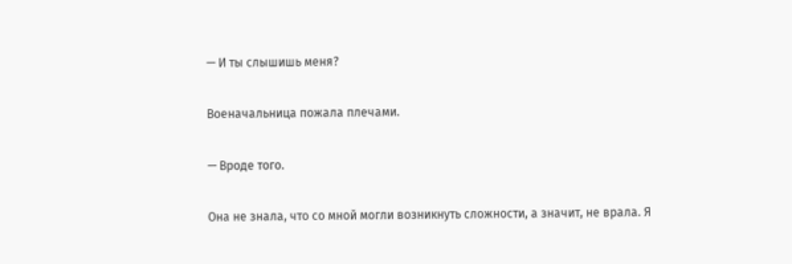— И ты слышишь меня?

Военачальница пожала плечами.

— Вроде того.

Она не знала, что со мной могли возникнуть сложности, а значит, не врала. Я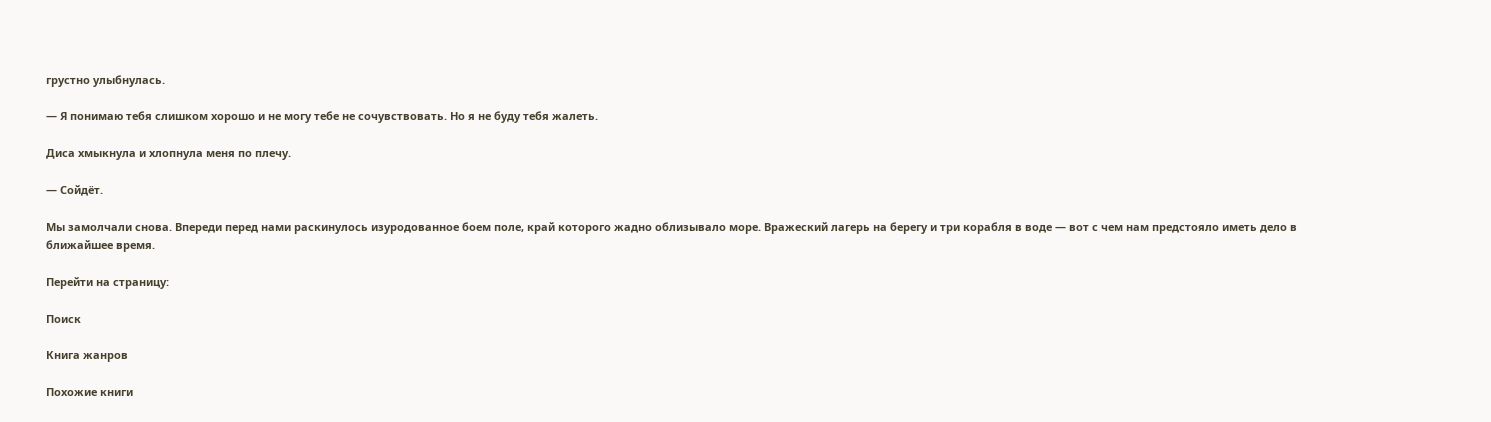грустно улыбнулась.

— Я понимаю тебя слишком хорошо и не могу тебе не сочувствовать. Но я не буду тебя жалеть.

Диса хмыкнула и хлопнула меня по плечу.

— Сойдёт.

Мы замолчали снова. Впереди перед нами раскинулось изуродованное боем поле, край которого жадно облизывало море. Вражеский лагерь на берегу и три корабля в воде — вот с чем нам предстояло иметь дело в ближайшее время.

Перейти на страницу:

Поиск

Книга жанров

Похожие книги